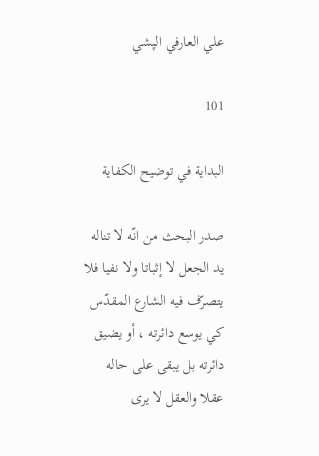علي العارفي الپشي

101

البداية في توضيح الكفاية

صدر البحث من انّه لا تناله يد الجعل لا إثباتا ولا نفيا فلا يتصرّف فيه الشارع المقدّس كي يوسع دائرته ، أو يضيق دائرته بل يبقى على حاله عقلا والعقل لا يرى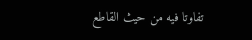تفاوتا فيه من حيث القاطع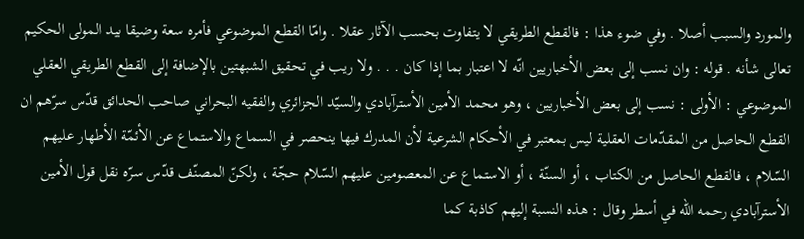والمورد والسبب أصلا . وفي ضوء هذا : فالقطع الطريقي لا يتفاوت بحسب الآثار عقلا . وامّا القطع الموضوعي فأمره سعة وضيقا بيد المولى الحكيم تعالى شأنه . قوله : وان نسب إلى بعض الأخباريين انّه لا اعتبار بما إذا كان . . . ولا ريب في تحقيق الشبهتين بالإضافة إلى القطع الطريقي العقلي الموضوعي : الأولى : نسب إلى بعض الأخباريين ، وهو محمد الأمين الأسترآبادي والسيّد الجزائري والفقيه البحراني صاحب الحدائق قدّس سرّهم ان القطع الحاصل من المقدّمات العقلية ليس بمعتبر في الأحكام الشرعية لأن المدرك فيها ينحصر في السماع والاستماع عن الأئمّة الأطهار عليهم السّلام ، فالقطع الحاصل من الكتاب ، أو السنّة ، أو الاستماع عن المعصومين عليهم السّلام حجّة ، ولكنّ المصنّف قدّس سرّه نقل قول الأمين الأسترآبادي رحمه اللّه في أسطر وقال : هذه النسبة إليهم كاذبة كما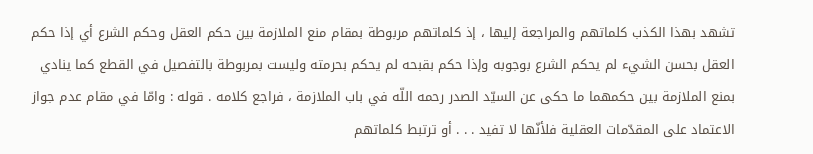تشهد بهذا الكذب كلماتهم والمراجعة إليها ، إذ كلماتهم مربوطة بمقام منع الملازمة بين حكم العقل وحكم الشرع أي إذا حكم العقل بحسن الشيء لم يحكم الشرع بوجوبه وإذا حكم بقبحه لم يحكم بحرمته وليست بمربوطة بالتفصيل في القطع كما ينادي بمنع الملازمة بين حكمهما ما حكى عن السيّد الصدر رحمه اللّه في باب الملازمة ، فراجع كلامه . قوله : وامّا في مقام عدم جواز الاعتماد على المقدّمات العقلية فلأنّها لا تفيد . . . أو ترتبط كلماتهم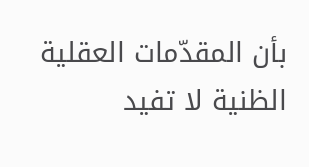بأن المقدّمات العقلية الظنية لا تفيد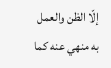إلّا الظن والعمل به منهي عنه كما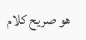هو صريح كلام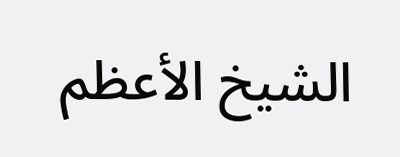الشيخ الأعظم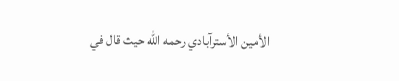الأمين الأسترآبادي رحمه اللّه حيث قال في